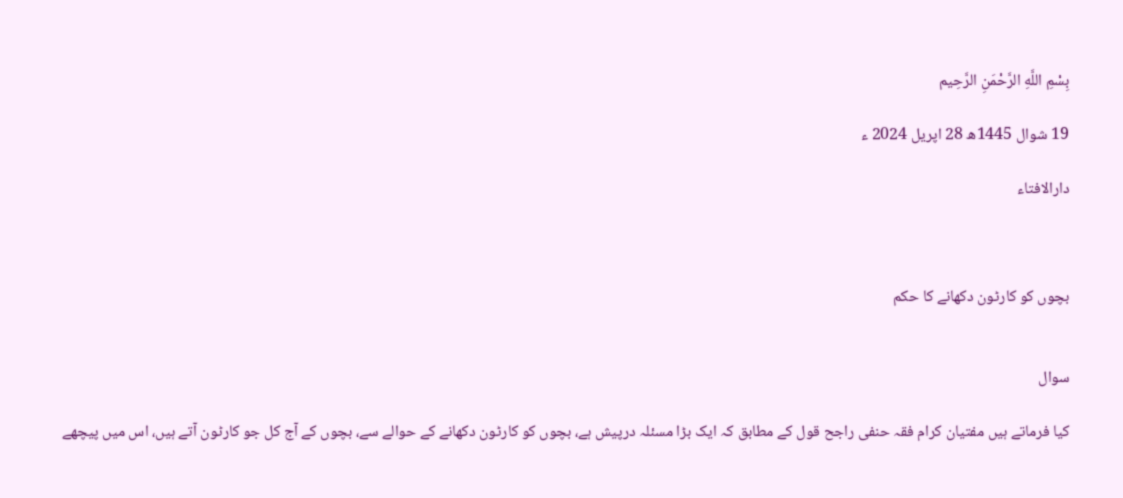بِسْمِ اللَّهِ الرَّحْمَنِ الرَّحِيم

19 شوال 1445ھ 28 اپریل 2024 ء

دارالافتاء



بچوں کو کارٹون دکھانے کا حکم


سوال

کیا فرماتے ہیں مفتیان کرام فقہ حنفی راجح قول کے مطابق کہ ایک بڑا مسئلہ درپیش ہے، بچوں کو کارٹون دکھانے کے حوالے سے، بچوں کے آج کل جو کارٹون آتے ہیں، اس میں پیچھے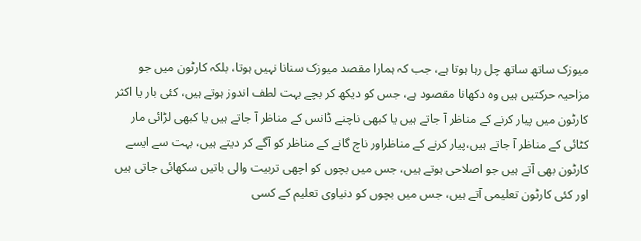میوزک ساتھ ساتھ چل رہا ہوتا ہے، جب کہ ہمارا مقصد میوزک سنانا نہیں ہوتا، بلکہ کارٹون میں جو مزاحیہ حرکتیں ہیں وہ دکھانا مقصود ہے، جس کو دیکھ کر بچے بہت لطف اندوز ہوتے ہیں، کئی بار یا اکثر کارٹون میں پیار کرنے کے مناظر آ جاتے ہیں یا کبھی ناچنے ڈانس کے مناظر آ جاتے ہیں یا کبھی لڑائی مار کٹائی کے مناظر آ جاتے ہیں،پیار کرنے کے مناظراور ناچ گانے کے مناظر کو آگے کر دیتے ہیں، بہت سے ایسے کارٹون بھی آتے ہیں جو اصلاحی ہوتے ہیں، جس میں بچوں کو اچھی تربیت والی باتیں سکھائی جاتی ہیں اور کئی کارٹون تعلیمی آتے ہیں، جس میں بچوں کو دنیاوی تعلیم کے کسی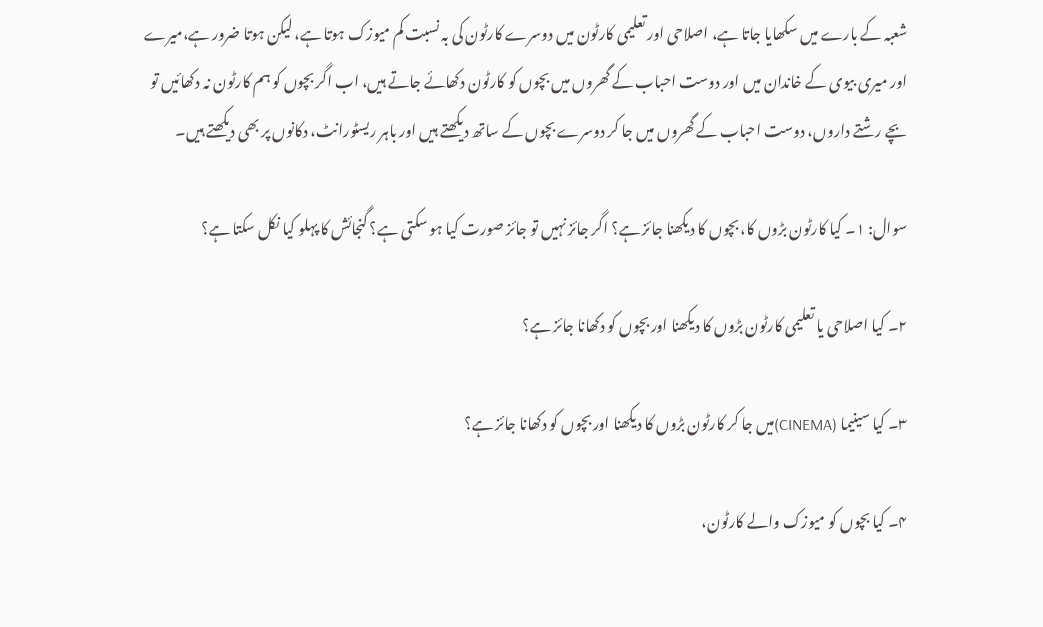شعبہ کے بارے میں سکھایا جاتا ہے، اصلاحی اور تعلیمی کارٹون میں دوسرے کارٹون کی بہ نسبت کم میوزک ہوتا ہے، لیکن ہوتا ضرور ہے،میرے اور میری بیوی کے خاندان میں اور دوست احباب کے گھروں میں بچوں کو کارٹون دکھائے جاتے ہیں، اب اگر بچوں کو ہم کارٹون نہ دکھائیں تو بچے رشتے داروں، دوست احباب کے گھروں میں جا کر دوسرے بچوں کے ساتھ دیکھتے ہیں اور باہر ریسٹورانٹ، دکانوں پر بھی دیکھتے ہیں۔

سوال: ۱۔ کیا کارٹون بڑوں کا، بچوں کا دیکھنا جائز ہے؟ اگر جائز نہیں تو جائز صورت کیا ہو سکتی ہے؟ گنجائش کا پہلو کیا نکل سکتا ہے؟

۲۔ کیا اصلاحی یا تعلیمی کارٹون بڑوں کا دیکھنا اور بچوں کو دکھانا جائز ہے؟

۳۔ کیا سینیما (CINEMA)میں جا کر کارٹون بڑوں کا دیکھنا اور بچوں کو دکھانا جائز ہے؟

۴۔ کیا بچوں کو میوزک والے کارٹون،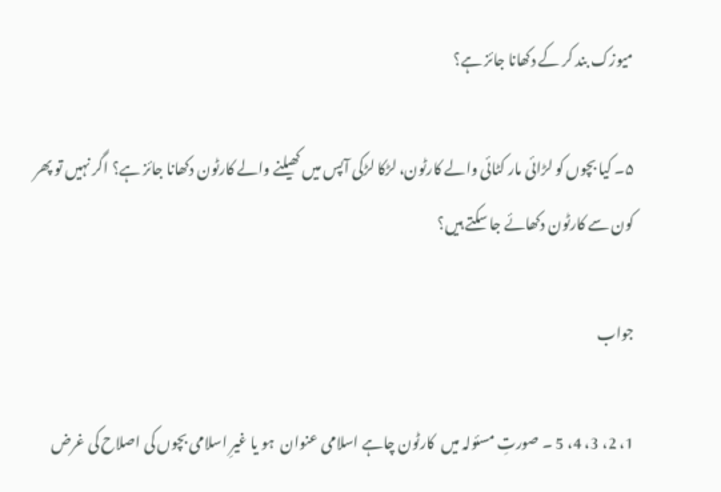میوزک بند کر کے دکھانا جائز ہے؟

۵۔ کیا بچوں کو لڑائی مار کٹائی والے کارٹون، لڑکا لڑکی آپس میں کھیلنے والے کارٹون دکھانا جائز ہے؟ اگر نہیں تو پھر کون سے کارٹون دکھائے جا سکتے ہیں؟

جواب

1، 2، 3، 4، 5 ۔ صورتِ مسئولہ میں  کارٹون چاہے اسلامی عنوان  ہو یا غیرِ اسلامی بچوں کی اصلاح کی غرض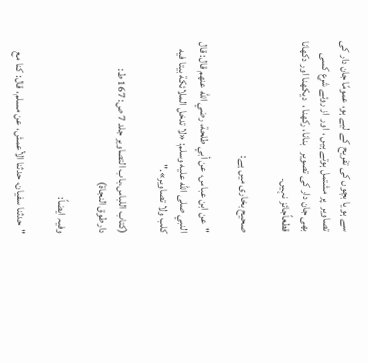سے ہو یا بچوں کی تفریح کے لیے ہو، عمومًا جان دار کی تصاویر  پر مشتمل ہوتے ہیں ، اور  از روئے شرع کسی بھی جان دار کی تصویر   بنانا، رکھنا ،  دیکھنا اور دکھانا قطعاًجائز نہیں۔

صحیح بخاری میں ہے:

"عن ابن عباس، عن أبي طلحة، رضي الله عنهم قال: قال النبي صلى الله عليه وسلم: «لا ‌تدخل ‌الملائكة بيتا فيه كلب ولا تصاوير»."

(کتاب اللباس،باب التصاویر جلد 7 ص: 167 ط: دارطوق النجاۃ)

وفیہ ایضاً:

"حدثنا سفيان، حدثنا الأعمش، عن مسلم، قال: كنا مع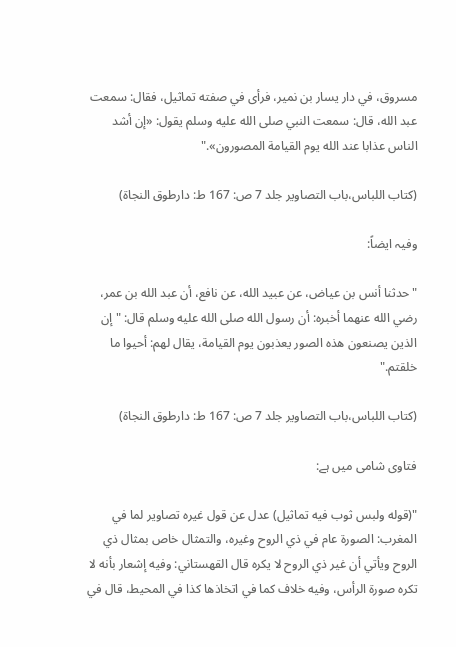مسروق، في دار يسار بن نمير، فرأى في صفته تماثيل، فقال: سمعت عبد الله، قال: سمعت النبي صلى الله عليه وسلم يقول: «إن أشد الناس عذابا عند الله يوم القيامة المصورون»."

(کتاب اللباس،باب التصاویر جلد 7 ص: 167 ط: دارطوق النجاۃ)

وفیہ ایضاً:

"حدثنا أنس بن عياض، عن عبيد الله، عن نافع، أن عبد الله بن عمر، رضي الله عنهما أخبره: أن رسول الله صلى الله عليه وسلم قال: " إن الذين يصنعون هذه الصور يعذبون يوم القيامة، يقال لهم: أحيوا ما خلقتم."

(کتاب اللباس،باب التصاویر جلد 7 ص: 167 ط: دارطوق النجاۃ)

فتاوی شامی میں ہے:

"(قوله ولبس ثوب فيه تماثيل) عدل عن قول غيره تصاوير لما في المغرب: الصورة عام في ذي الروح وغيره، والتمثال خاص بمثال ذي الروح ويأتي أن غير ذي الروح لا يكره قال القهستاني: وفيه إشعار بأنه لا تكره صورة الرأس، وفيه خلاف كما في اتخاذها كذا في المحيط، قال في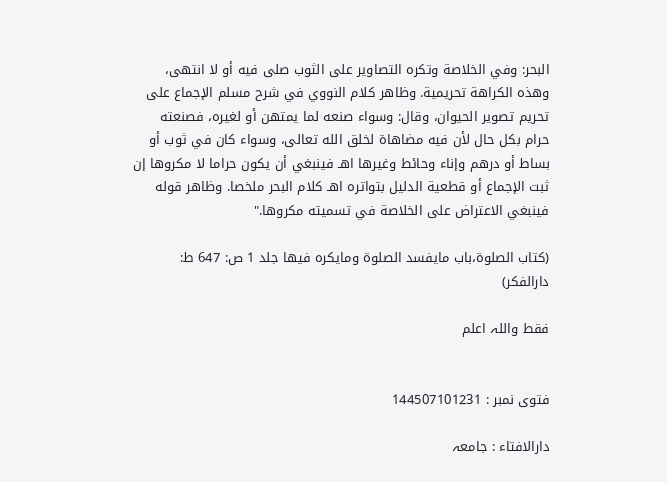البحر: وفي الخلاصة وتكره التصاوير على الثوب صلى فيه أو لا انتهى، وهذه الكراهة تحريمية. وظاهر كلام النووي في شرح مسلم الإجماع على تحريم تصوير الحيوان، وقال: وسواء صنعه لما يمتهن أو لغيره، فصنعته حرام بكل حال لأن فيه مضاهاة لخلق الله تعالى، وسواء كان في ثوب أو بساط أو درهم وإناء وحائط وغيرها اهـ فينبغي أن يكون حراما لا مكروها إن ثبت الإجماع أو قطعية الدليل بتواتره اهـ كلام البحر ملخصا. وظاهر قوله فينبغي الاعتراض على الخلاصة في تسميته مكروها."

(کتاب الصلوۃ،باب مایفسد الصلوۃ ومایکرہ فیها جلد 1 ص: 647 ط: دارالفکر)

فقط واللہ اعلم


فتوی نمبر : 144507101231

دارالافتاء : جامعہ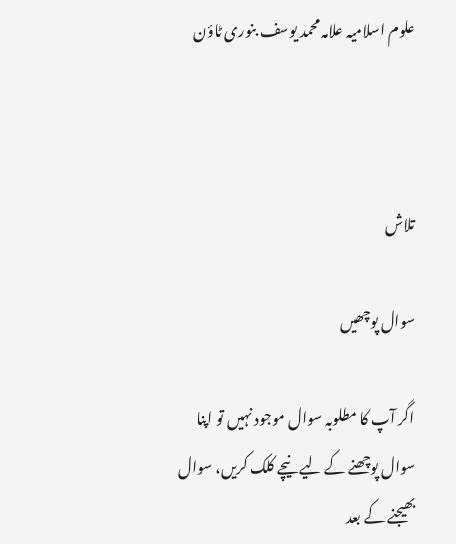علوم اسلامیہ علامہ محمد یوسف بنوری ٹاؤن



تلاش

سوال پوچھیں

اگر آپ کا مطلوبہ سوال موجود نہیں تو اپنا سوال پوچھنے کے لیے نیچے کلک کریں، سوال بھیجنے کے بعد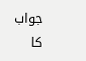جواب کا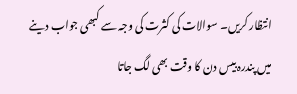انتظار کریں۔ سوالات کی کثرت کی وجہ سے کبھی جواب دینے میں پندرہ بیس دن کا وقت بھی لگ جاتا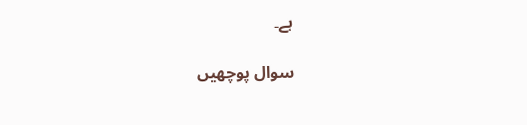ہے۔

سوال پوچھیں